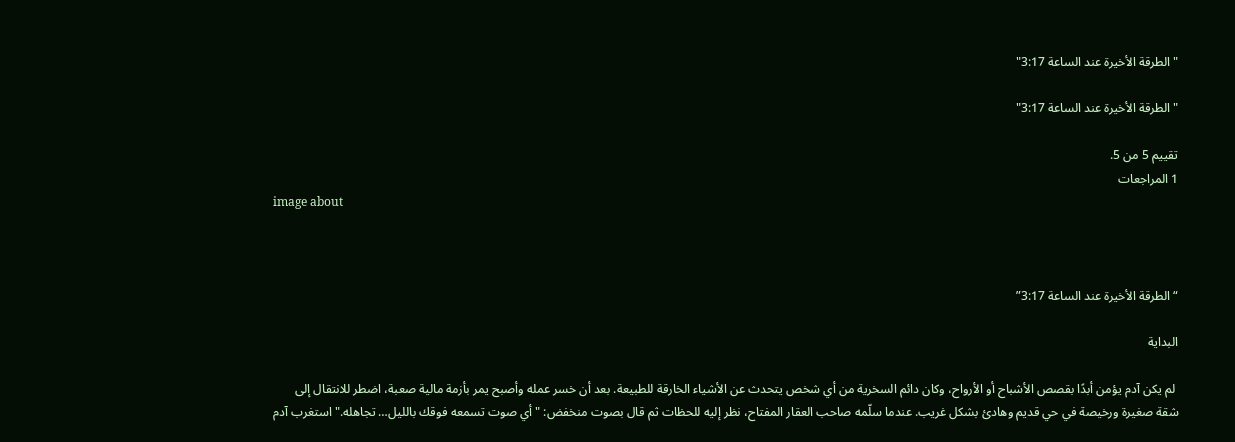"الطرقة الأخيرة عند الساعة 3:17"

"الطرقة الأخيرة عند الساعة 3:17"

تقييم 5 من 5.
1 المراجعات
image about



“الطرقة الأخيرة عند الساعة 3:17”

البداية

 لم يكن آدم يؤمن أبدًا بقصص الأشباح أو الأرواح، وكان دائم السخرية من أي شخص يتحدث عن الأشياء الخارقة للطبيعة. بعد أن خسر عمله وأصبح يمر بأزمة مالية صعبة، اضطر للانتقال إلى شقة صغيرة ورخيصة في حي قديم وهادئ بشكل غريب. عندما سلّمه صاحب العقار المفتاح، نظر إليه للحظات ثم قال بصوت منخفض: "أي صوت تسمعه فوقك بالليل… تجاهله." استغرب آدم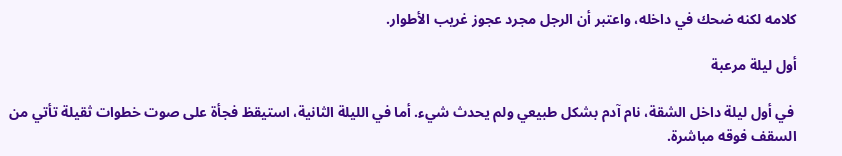كلامه لكنه ضحك في داخله، واعتبر أن الرجل مجرد عجوز غريب الأطوار.

أول ليلة مرعبة

 في أول ليلة داخل الشقة، نام آدم بشكل طبيعي ولم يحدث شيء. أما في الليلة الثانية، استيقظ فجأة على صوت خطوات ثقيلة تأتي من السقف فوقه مباشرة.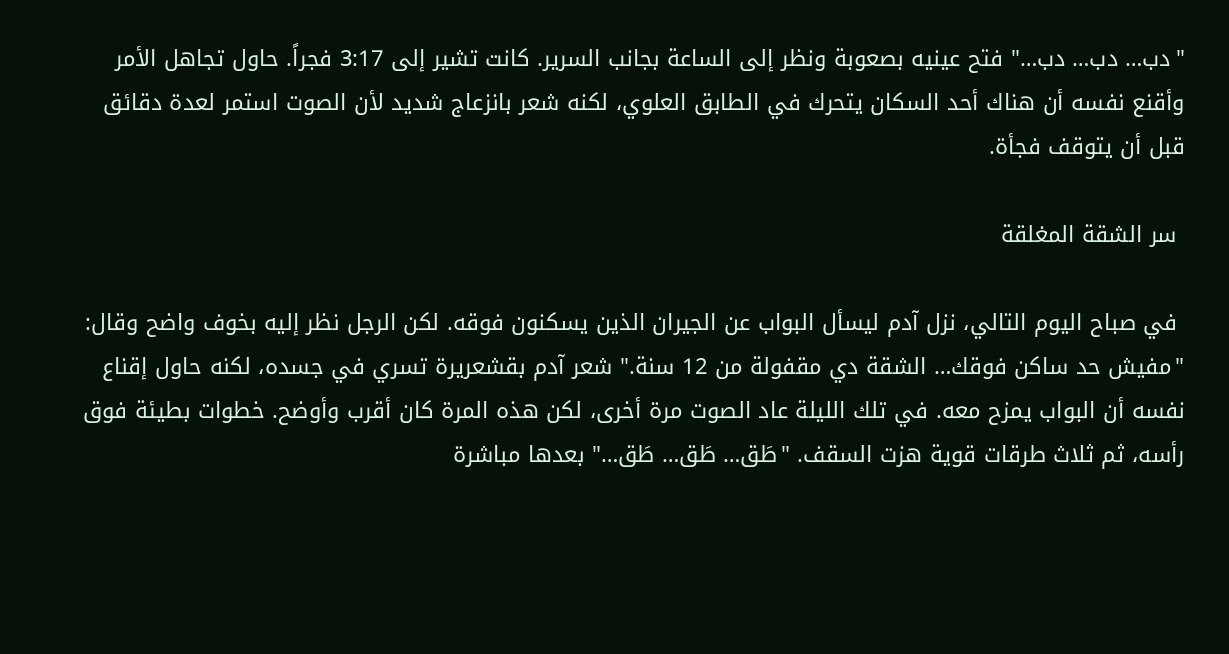"دب… دب… دب…" فتح عينيه بصعوبة ونظر إلى الساعة بجانب السرير. كانت تشير إلى 3:17 فجراً. حاول تجاهل الأمر وأقنع نفسه أن هناك أحد السكان يتحرك في الطابق العلوي، لكنه شعر بانزعاج شديد لأن الصوت استمر لعدة دقائق قبل أن يتوقف فجأة.

 سر الشقة المغلقة

 في صباح اليوم التالي، نزل آدم ليسأل البواب عن الجيران الذين يسكنون فوقه. لكن الرجل نظر إليه بخوف واضح وقال: "مفيش حد ساكن فوقك… الشقة دي مقفولة من 12 سنة." شعر آدم بقشعريرة تسري في جسده، لكنه حاول إقناع نفسه أن البواب يمزح معه. في تلك الليلة عاد الصوت مرة أخرى، لكن هذه المرة كان أقرب وأوضح. خطوات بطيئة فوق رأسه، ثم ثلاث طرقات قوية هزت السقف. "طَق… طَق… طَق…" بعدها مباشرة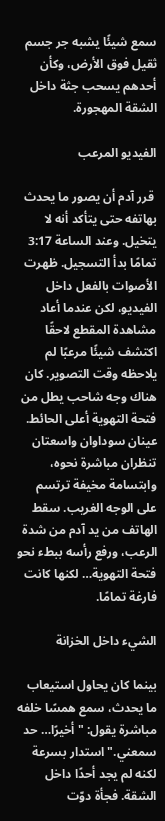سمع شيئًا يشبه جر جسم ثقيل فوق الأرض، وكأن أحدهم يسحب جثة داخل الشقة المهجورة.

الفيديو المرعب

 قرر آدم أن يصور ما يحدث بهاتفه حتى يتأكد أنه لا يتخيل. وعند الساعة 3:17 تمامًا بدأ التسجيل. ظهرت الأصوات بالفعل داخل الفيديو، لكن عندما أعاد مشاهدة المقطع لاحقًا اكتشف شيئًا مرعبًا لم يلاحظه وقت التصوير. كان هناك وجه شاحب يطل من فتحة التهوية أعلى الحائط. عينان سوداوان واسعتان تنظران مباشرة نحوه، وابتسامة مخيفة ترتسم على الوجه الغريب. سقط الهاتف من يد آدم من شدة الرعب، ورفع رأسه ببطء نحو فتحة التهوية… لكنها كانت فارغة تمامًا.

الشيء داخل الخزانة

بينما كان يحاول استيعاب ما يحدث، سمع همسًا خلفه مباشرة يقول: "أخيرًا… حد سمعني." استدار بسرعة لكنه لم يجد أحدًا داخل الشقة. فجأة دوّت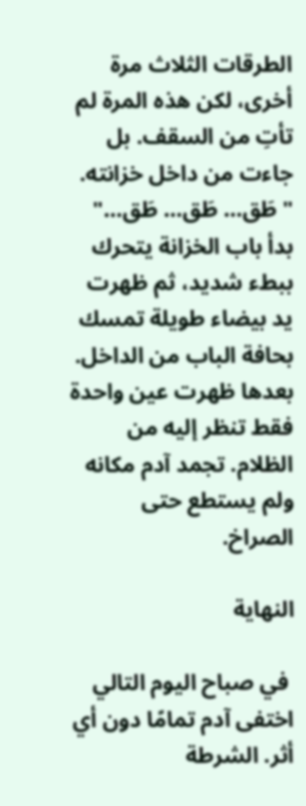الطرقات الثلاث مرة أخرى، لكن هذه المرة لم تأتِ من السقف. بل جاءت من داخل خزانته. "طَق… طَق… طَق…" بدأ باب الخزانة يتحرك ببطء شديد، ثم ظهرت يد بيضاء طويلة تمسك بحافة الباب من الداخل. بعدها ظهرت عين واحدة فقط تنظر إليه من الظلام. تجمد آدم مكانه ولم يستطع حتى الصراخ.

النهاية

 في صباح اليوم التالي اختفى آدم تمامًا دون أي أثر. الشرطة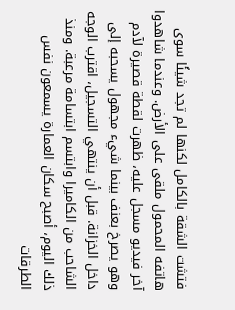فتشت الشقة بالكامل لكنها لم تجد شيئًا سوى هاتفه المحمول ملقى على الأرض. وعندما شاهدوا آخر فيديو مسجل عليه، ظهرت لقطة قصيرة لآدم وهو يصرخ بعنف بينما شيء مجهول يسحبه إلى داخل الخزانة. قبل أن ينتهي التسجيل، اقترب الوجه الشاحب من الكاميرا وابتسم ابتسامة مرعبة. ومنذ ذلك اليوم، أصبح سكان العمارة يسمعون نفس الطرقات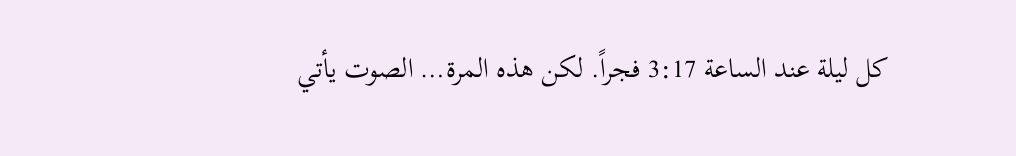كل ليلة عند الساعة 3:17 فجراً. لكن هذه المرة… الصوت يأتي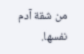من شقة آدم نفسها.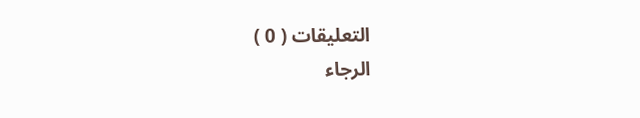التعليقات ( 0 )
الرجاء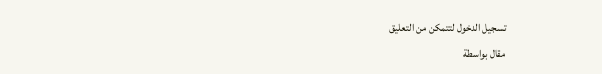تسجيل الدخول لتتمكن من التعليق
مقال بواسطة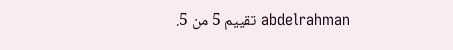abdelrahman تقييم 5 من 5.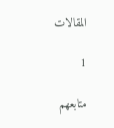المقالات

1

متابعهم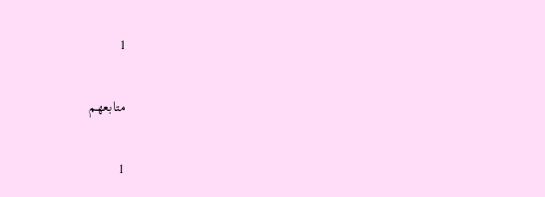1

متابعهم

1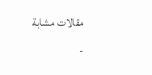مقالات مشابة
-